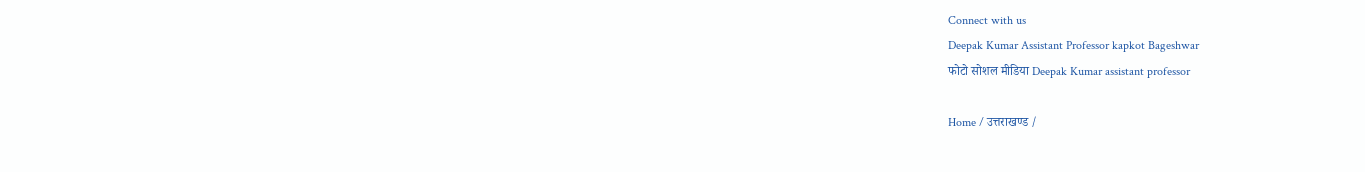Connect with us
Deepak Kumar Assistant Professor kapkot Bageshwar
फोटो सोशल मीडिया Deepak Kumar assistant professor

Home / उत्तराखण्ड /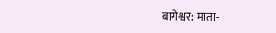बागेश्वर: माता-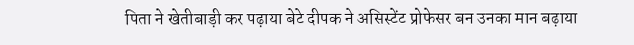पिता ने खेतीबाड़ी कर पढ़ाया बेटे दीपक ने असिस्टेंट प्रोफेसर बन उनका मान बढ़ाया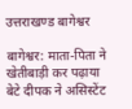उत्तराखण्ड बागेश्वर

बागेश्वर: माता-पिता ने खेतीबाड़ी कर पढ़ाया बेटे दीपक ने असिस्टेंट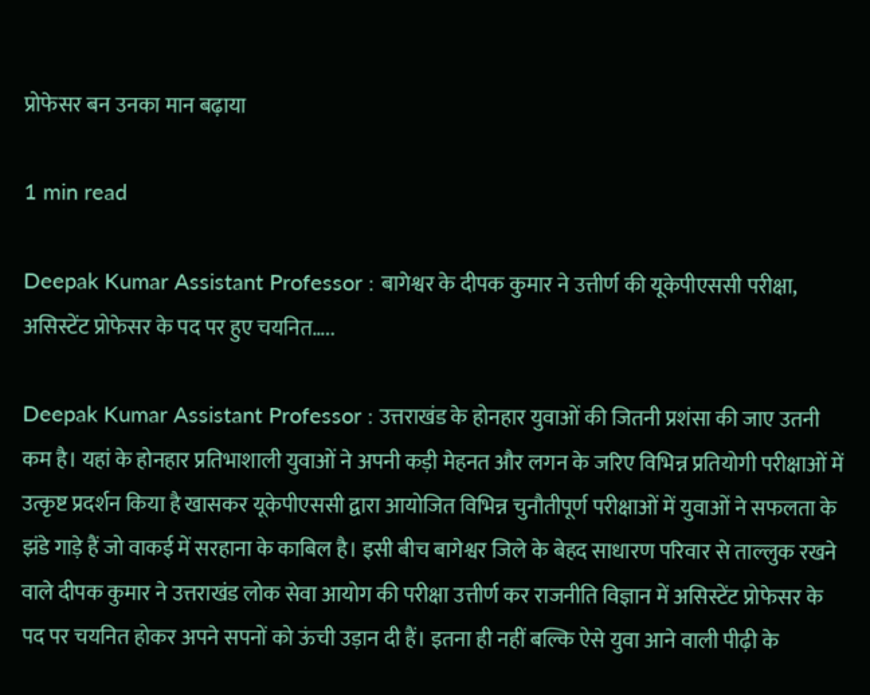प्रोफेसर बन उनका मान बढ़ाया

1 min read

Deepak Kumar Assistant Professor : बागेश्वर के दीपक कुमार ने उत्तीर्ण की यूकेपीएससी परीक्षा, असिस्टेंट प्रोफेसर के पद पर हुए चयनित…..

Deepak Kumar Assistant Professor : उत्तराखंड के होनहार युवाओं की जितनी प्रशंसा की जाए उतनी कम है। यहां के होनहार प्रतिभाशाली युवाओं ने अपनी कड़ी मेहनत और लगन के जरिए विभिन्न प्रतियोगी परीक्षाओं में उत्कृष्ट प्रदर्शन किया है खासकर यूकेपीएससी द्वारा आयोजित विभिन्न चुनौतीपूर्ण परीक्षाओं में युवाओं ने सफलता के झंडे गाड़े हैं जो वाकई में सरहाना के काबिल है। इसी बीच बागेश्वर जिले के बेहद साधारण परिवार से ताल्लुक रखने वाले दीपक कुमार ने उत्तराखंड लोक सेवा आयोग की परीक्षा उत्तीर्ण कर राजनीति विज्ञान में असिस्टेंट प्रोफेसर के पद पर चयनित होकर अपने सपनों को ऊंची उड़ान दी हैं। इतना ही नहीं बल्कि ऐसे युवा आने वाली पीढ़ी के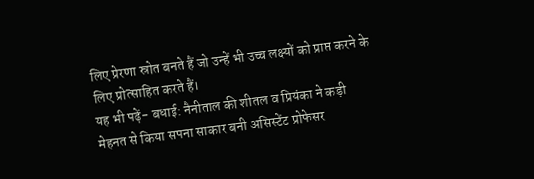लिए प्रेरणा स्रोत बनते हैं जो उन्हें भी उच्च लक्ष्यों को प्राप्त करने के लिए प्रोत्साहित करते हैं।
यह भी पढ़ें- बधाई: नैनीताल की शीतल व प्रियंका ने कड़ी मेहनत से किया सपना साकार बनी असिस्टेंट प्रोफेसर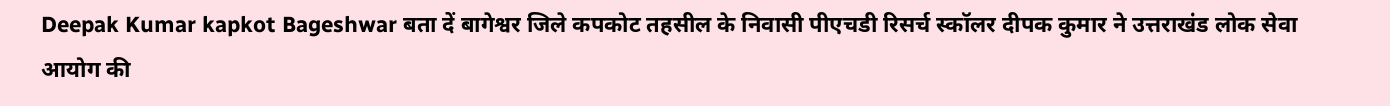Deepak Kumar kapkot Bageshwar बता दें बागेश्वर जिले कपकोट तहसील के निवासी पीएचडी रिसर्च स्कॉलर दीपक कुमार ने उत्तराखंड लोक सेवा आयोग की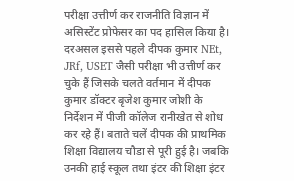परीक्षा उत्तीर्ण कर राजनीति विज्ञान में असिस्टेंट प्रोफेसर का पद हासिल किया है। दरअसल इससे पहले दीपक कुमार NEt, JRf, USET जैसी परीक्षा भी उत्तीर्ण कर चुके हैं जिसके चलते वर्तमान में दीपक कुमार डॉक्टर बृजेश कुमार जोशी के निर्देशन में पीजी कॉलेज रानीखेत से शोध कर रहे हैं। बताते चलें दीपक की प्राथमिक शिक्षा विद्यालय चौडा से पूरी हुई है। जबकि उनकी हाई स्कूल तथा इंटर की शिक्षा इंटर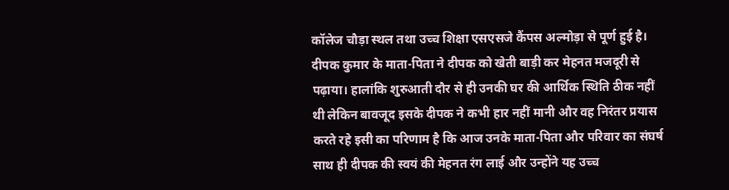कॉलेज चौड़ा स्थल तथा उच्च शिक्षा एसएसजे कैंपस अल्मोड़ा से पूर्ण हुई है। दीपक कुमार के माता-पिता ने दीपक को खेती बाड़ी कर मेहनत मजदूरी से पढ़ाया। हालांकि शुरुआती दौर से ही उनकी घर की आर्थिक स्थिति ठीक नहीं थी लेकिन बावजूद इसके दीपक ने कभी हार नहीं मानी और वह निरंतर प्रयास करते रहे इसी का परिणाम है कि आज उनके माता-पिता और परिवार का संघर्ष साथ ही दीपक की स्वयं की मेहनत रंग लाई और उन्होंने यह उच्च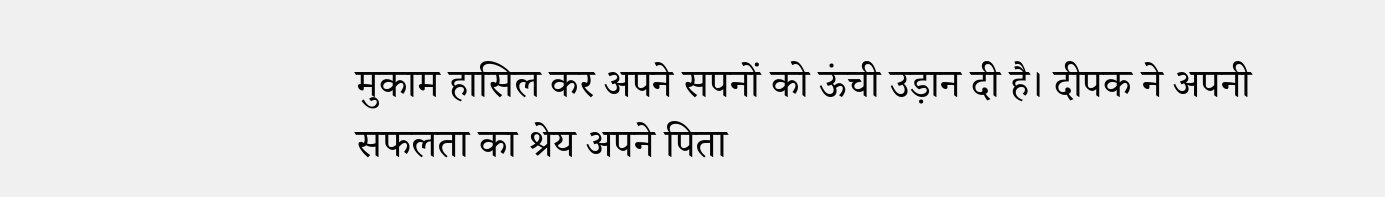मुकाम हासिल कर अपने सपनों को ऊंची उड़ान दी है। दीपक ने अपनी सफलता का श्रेय अपने पिता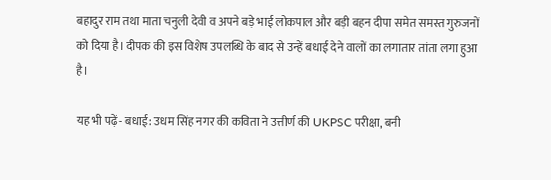बहादुर राम तथा माता चनुली देवी व अपने बड़े भाई लोकपाल और बड़ी बहन दीपा समेत समस्त गुरुजनों को दिया है। दीपक की इस विशेष उपलब्धि के बाद से उन्हें बधाई देने वालों का लगातार तांता लगा हुआ है।

यह भी पढ़ें- बधाई: उधम सिंह नगर की कविता ने उत्तीर्ण की UKPSC परीक्षा, बनी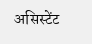असिस्टेंट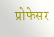प्रोफेसर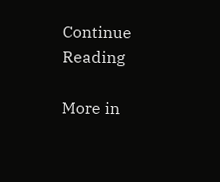Continue Reading

More in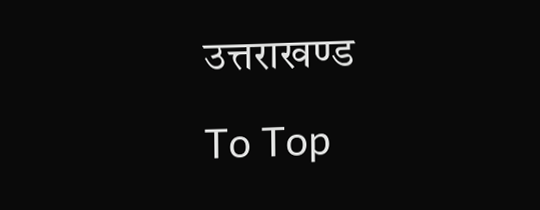उत्तराखण्ड

To Top